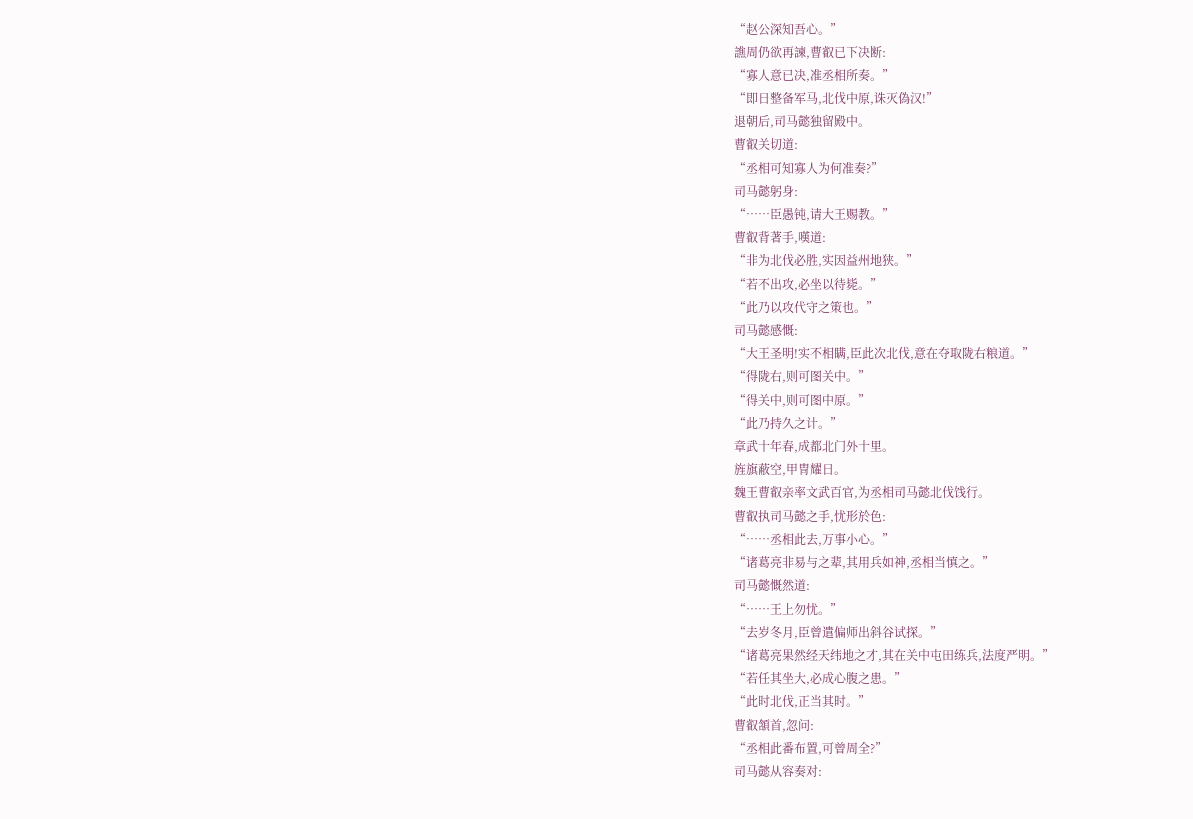“赵公深知吾心。”
譙周仍欲再諫,曹叡已下决断:
“寡人意已决,准丞相所奏。”
“即日整备军马,北伐中原,诛灭偽汉!”
退朝后,司马懿独留殿中。
曹叡关切道:
“丞相可知寡人为何准奏?”
司马懿躬身:
“……臣愚钝,请大王赐教。”
曹叡背著手,嘆道:
“非为北伐必胜,实因益州地狭。”
“若不出攻,必坐以待毙。”
“此乃以攻代守之策也。”
司马懿感慨:
“大王圣明!实不相瞒,臣此次北伐,意在夺取陇右粮道。”
“得陇右,则可图关中。”
“得关中,则可图中原。”
“此乃持久之计。”
章武十年春,成都北门外十里。
旌旗蔽空,甲冑耀日。
魏王曹叡亲率文武百官,为丞相司马懿北伐饯行。
曹叡执司马懿之手,忧形於色:
“……丞相此去,万事小心。”
“诸葛亮非易与之辈,其用兵如神,丞相当慎之。”
司马懿慨然道:
“……王上勿忧。”
“去岁冬月,臣曾遣偏师出斜谷试探。”
“诸葛亮果然经天纬地之才,其在关中屯田练兵,法度严明。”
“若任其坐大,必成心腹之患。”
“此时北伐,正当其时。”
曹叡頷首,忽问:
“丞相此番布置,可曾周全?”
司马懿从容奏对: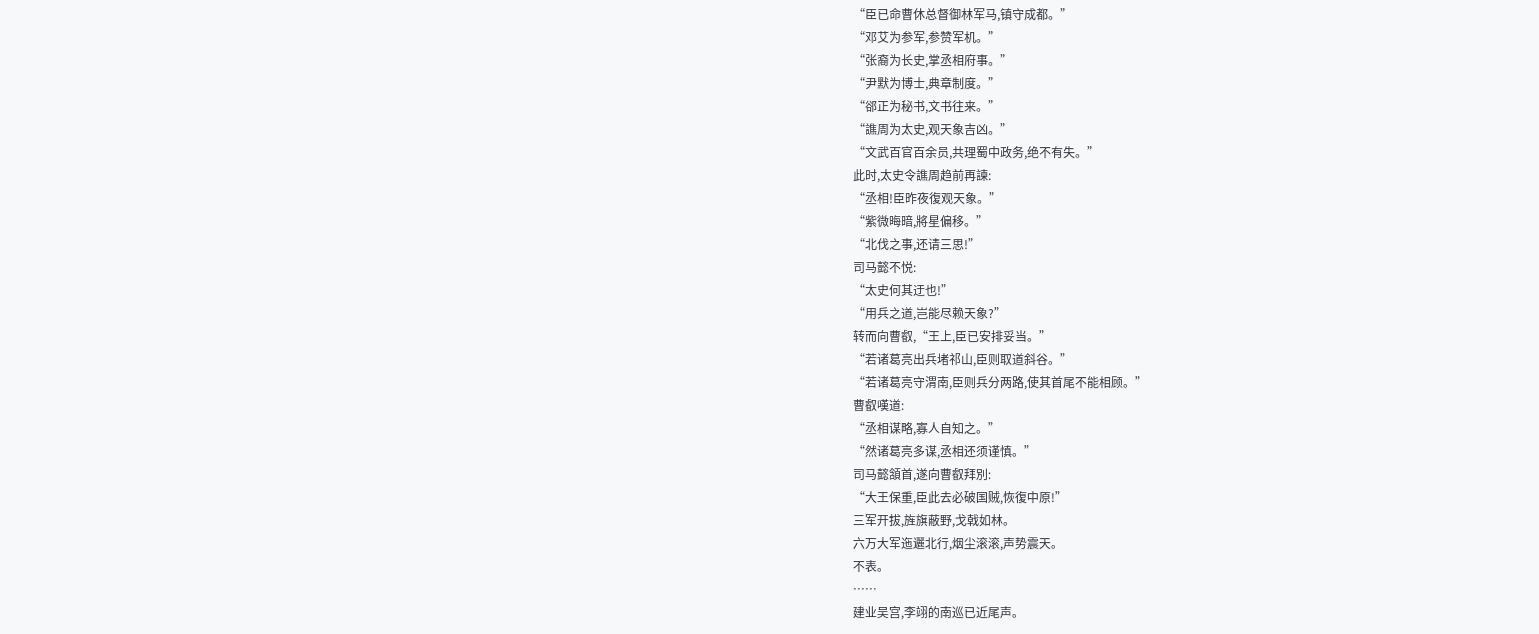“臣已命曹休总督御林军马,镇守成都。”
“邓艾为参军,参赞军机。”
“张裔为长史,掌丞相府事。”
“尹默为博士,典章制度。”
“郤正为秘书,文书往来。”
“譙周为太史,观天象吉凶。”
“文武百官百余员,共理蜀中政务,绝不有失。”
此时,太史令譙周趋前再諫:
“丞相!臣昨夜復观天象。”
“紫微晦暗,將星偏移。”
“北伐之事,还请三思!”
司马懿不悦:
“太史何其迂也!”
“用兵之道,岂能尽赖天象?”
转而向曹叡,“王上,臣已安排妥当。”
“若诸葛亮出兵堵祁山,臣则取道斜谷。”
“若诸葛亮守渭南,臣则兵分两路,使其首尾不能相顾。”
曹叡嘆道:
“丞相谋略,寡人自知之。”
“然诸葛亮多谋,丞相还须谨慎。”
司马懿頷首,遂向曹叡拜別:
“大王保重,臣此去必破国贼,恢復中原!”
三军开拔,旌旗蔽野,戈戟如林。
六万大军迤邐北行,烟尘滚滚,声势震天。
不表。
……
建业吴宫,李翊的南巡已近尾声。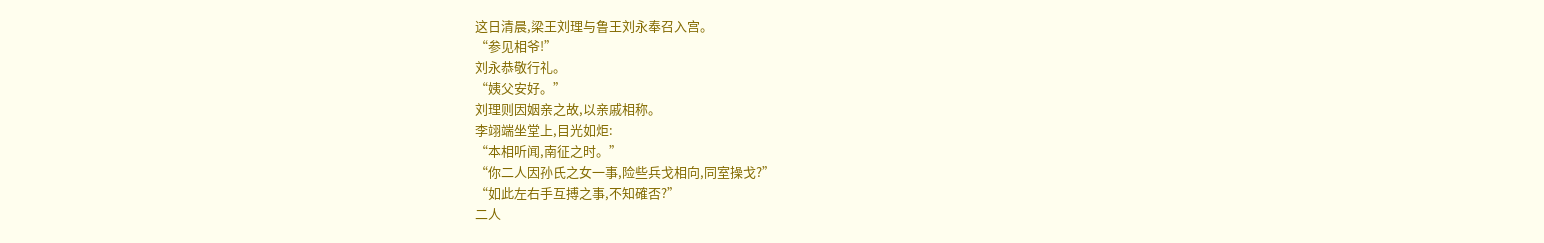这日清晨,梁王刘理与鲁王刘永奉召入宫。
“参见相爷!”
刘永恭敬行礼。
“姨父安好。”
刘理则因姻亲之故,以亲戚相称。
李翊端坐堂上,目光如炬:
“本相听闻,南征之时。”
“你二人因孙氏之女一事,险些兵戈相向,同室操戈?”
“如此左右手互搏之事,不知確否?”
二人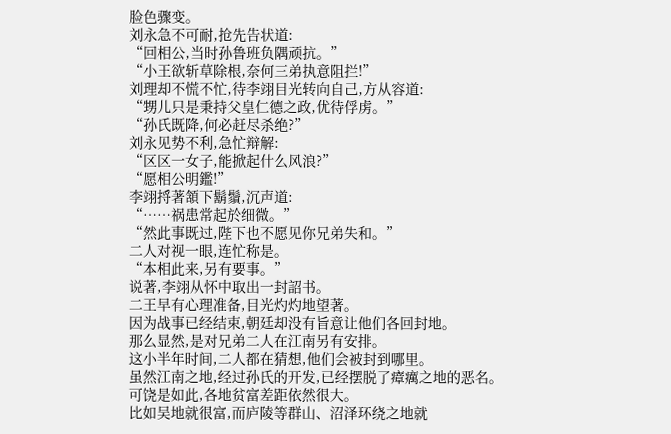脸色骤变。
刘永急不可耐,抢先告状道:
“回相公,当时孙鲁班负隅顽抗。”
“小王欲斩草除根,奈何三弟执意阻拦!”
刘理却不慌不忙,待李翊目光转向自己,方从容道:
“甥儿只是秉持父皇仁德之政,优待俘虏。”
“孙氏既降,何必赶尽杀绝?”
刘永见势不利,急忙辩解:
“区区一女子,能掀起什么风浪?”
“愿相公明鑑!”
李翊捋著頷下鬍鬚,沉声道:
“……祸患常起於细微。”
“然此事既过,陛下也不愿见你兄弟失和。”
二人对视一眼,连忙称是。
“本相此来,另有要事。”
说著,李翊从怀中取出一封詔书。
二王早有心理准备,目光灼灼地望著。
因为战事已经结束,朝廷却没有旨意让他们各回封地。
那么显然,是对兄弟二人在江南另有安排。
这小半年时间,二人都在猜想,他们会被封到哪里。
虽然江南之地,经过孙氏的开发,已经摆脱了瘴癘之地的恶名。
可饶是如此,各地贫富差距依然很大。
比如吴地就很富,而庐陵等群山、沼泽环绕之地就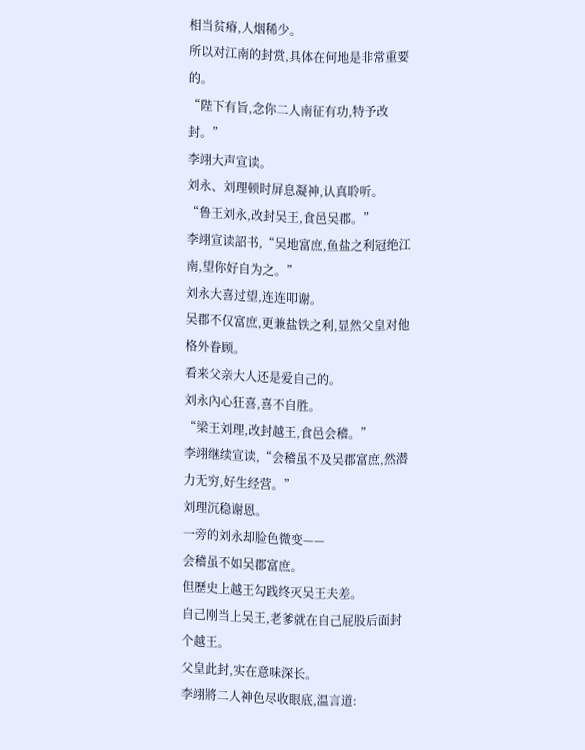相当贫瘠,人烟稀少。
所以对江南的封赏,具体在何地是非常重要的。
“陛下有旨,念你二人南征有功,特予改封。”
李翊大声宣读。
刘永、刘理顿时屏息凝神,认真聆听。
“鲁王刘永,改封吴王,食邑吴郡。”
李翊宣读詔书,“吴地富庶,鱼盐之利冠绝江南,望你好自为之。”
刘永大喜过望,连连叩谢。
吴郡不仅富庶,更兼盐铁之利,显然父皇对他格外眷顾。
看来父亲大人还是爱自己的。
刘永內心狂喜,喜不自胜。
“梁王刘理,改封越王,食邑会稽。”
李翊继续宣读,“会稽虽不及吴郡富庶,然潜力无穷,好生经营。”
刘理沉稳谢恩。
一旁的刘永却脸色微变——
会稽虽不如吴郡富庶。
但歷史上越王勾践终灭吴王夫差。
自己刚当上吴王,老爹就在自己屁股后面封个越王。
父皇此封,实在意味深长。
李翊將二人神色尽收眼底,温言道: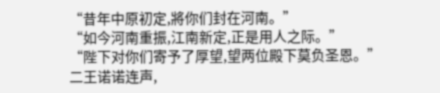“昔年中原初定,將你们封在河南。”
“如今河南重振,江南新定,正是用人之际。”
“陛下对你们寄予了厚望,望两位殿下莫负圣恩。”
二王诺诺连声,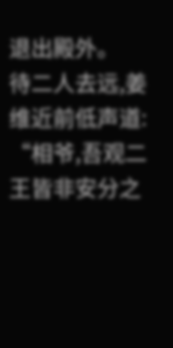退出殿外。
待二人去远,姜维近前低声道:
“相爷,吾观二王皆非安分之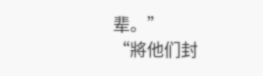辈。”
“將他们封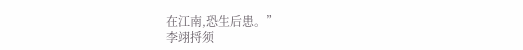在江南,恐生后患。”
李翊捋须